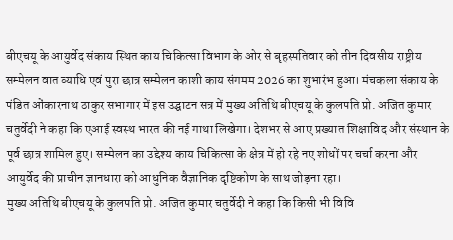बीएचयू के आयुर्वेद संकाय स्थित काय चिकित्सा विभाग के ओर से बृहस्पतिवार को तीन दिवसीय राष्ट्रीय सम्मेलन वात व्याधि एवं पुरा छात्र सम्मेलन काशी काय संगमम 2026 का शुभारंभ हुआ। मंचकला संकाय के पंडित ओंकारनाथ ठाकुर सभागार में इस उद्घाटन सत्र में मुख्य अतिथि बीएचयू के कुलपति प्रो. अजित कुमार चतुर्वेदी ने कहा कि एआई स्वस्थ भारत की नई गाथा लिखेगा। देशभर से आए प्रख्यात शिक्षाविद और संस्थान के पूर्व छात्र शामिल हुए। सम्मेलन का उद्देश्य काय चिकित्सा के क्षेत्र में हो रहे नए शोधों पर चर्चा करना और आयुर्वेद की प्राचीन ज्ञानधारा को आधुनिक वैज्ञानिक दृष्टिकोण के साथ जोड़ना रहा।
मुख्य अतिथि बीएचयू के कुलपति प्रो. अजित कुमार चतुर्वेदी ने कहा कि किसी भी विवि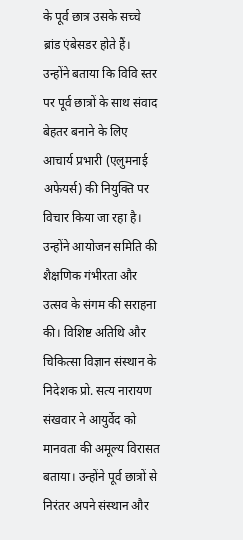के पूर्व छात्र उसके सच्चे ब्रांड एंबेसडर होते हैं। उन्होंने बताया कि विवि स्तर पर पूर्व छात्रों के साथ संवाद बेहतर बनाने के लिए आचार्य प्रभारी (एलुमनाई अफेयर्स) की नियुक्ति पर विचार किया जा रहा है। उन्होंने आयोजन समिति की शैक्षणिक गंभीरता और उत्सव के संगम की सराहना की। विशिष्ट अतिथि और चिकित्सा विज्ञान संस्थान के निदेशक प्रो. सत्य नारायण संखवार ने आयुर्वेद को मानवता की अमूल्य विरासत बताया। उन्होंने पूर्व छात्रों से निरंतर अपने संस्थान और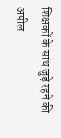शिक्षकों के साथ जुड़े रहने की अपील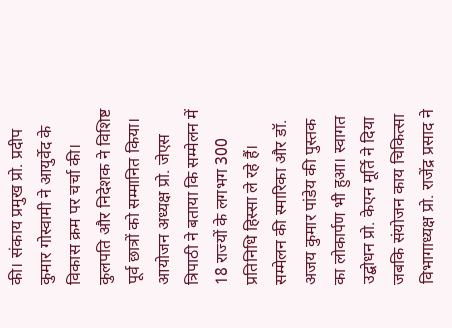की। संकाय प्रमुख प्रो. प्रदीप कुमार गोस्वामी ने आयुर्वेद के विकास क्रम पर चर्चा की।
कुलपति और निदेशक ने विशिष्ट पूर्व छात्रों को सम्मानित किया। आयोजन अध्यक्ष प्रो. जेएस त्रिपाठी ने बताया कि सम्मेलन में 18 राज्यों के लगभग 300 प्रतिनिधि हिस्सा ले रहे हैं। सम्मेलन की स्मारिका और डॉ. अजय कुमार पांडेय की पुस्तक का लोकार्पण भी हुआ। स्वागत उद्बोधन प्रो. केएन मूर्ति ने दिया जबकि संयोजन काय चिकित्सा विभागाध्यक्ष प्रो. राजेंद्र प्रसाद ने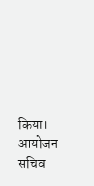किया। आयोजन सचिव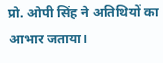प्रो. ओपी सिंह ने अतिथियों का आभार जताया।